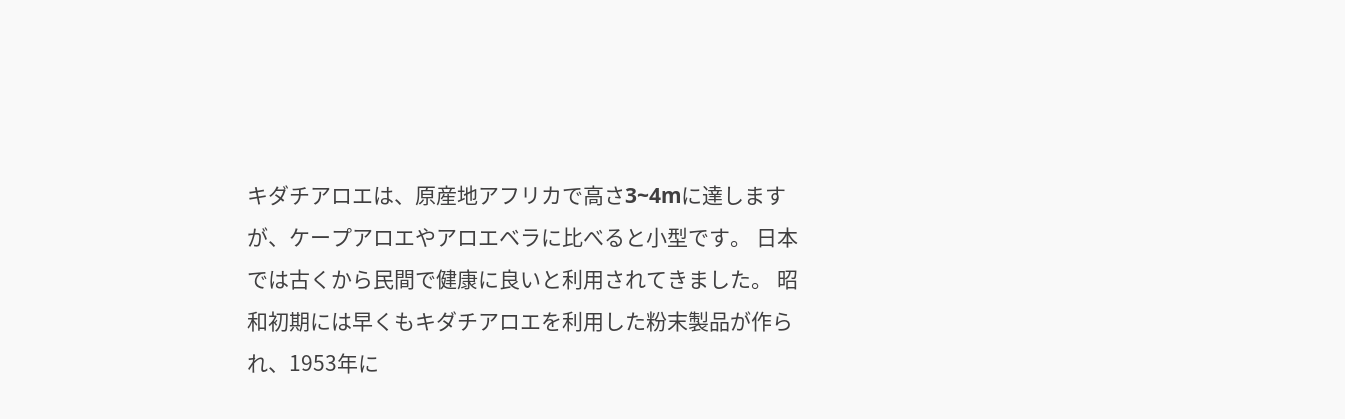キダチアロエは、原産地アフリカで高さ3~4mに達しますが、ケープアロエやアロエベラに比べると小型です。 日本では古くから民間で健康に良いと利用されてきました。 昭和初期には早くもキダチアロエを利用した粉末製品が作られ、1953年に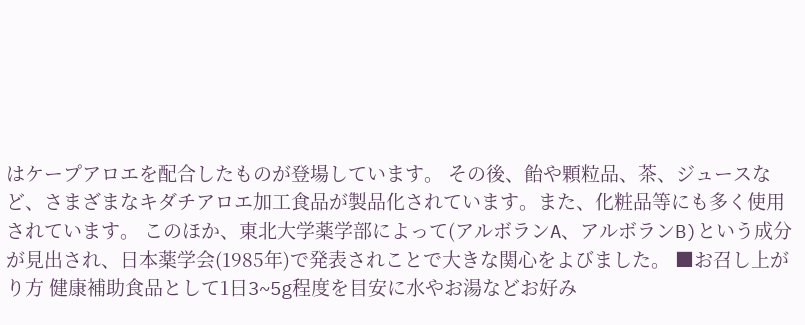はケープアロエを配合したものが登場しています。 その後、飴や顆粒品、茶、ジュースなど、さまざまなキダチアロエ加工食品が製品化されています。また、化粧品等にも多く使用されています。 このほか、東北大学薬学部によって(アルボランA、アルボランB)という成分が見出され、日本薬学会(1985年)で発表されことで大きな関心をよびました。 ■お召し上がり方 健康補助食品として1日3~5g程度を目安に水やお湯などお好み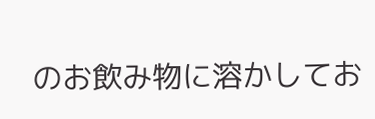のお飲み物に溶かしてお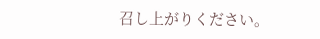召し上がりください。